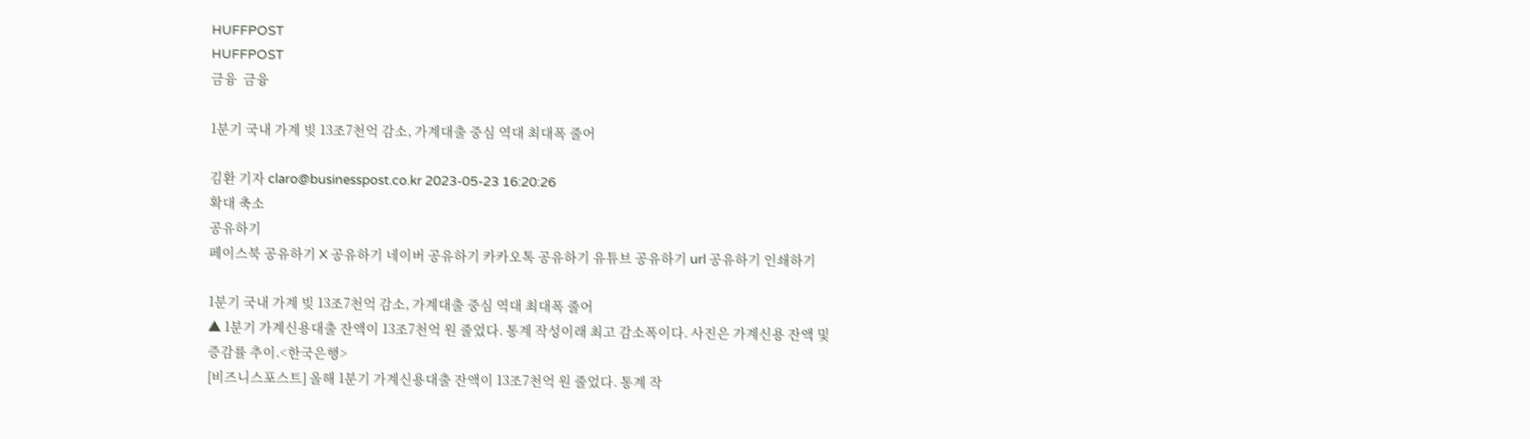HUFFPOST
HUFFPOST
금융  금융

1분기 국내 가계 빚 13조7천억 감소, 가계대출 중심 역대 최대폭 줄어

김환 기자 claro@businesspost.co.kr 2023-05-23 16:20:26
확대 축소
공유하기
페이스북 공유하기 X 공유하기 네이버 공유하기 카카오톡 공유하기 유튜브 공유하기 url 공유하기 인쇄하기

1분기 국내 가계 빚 13조7천억 감소, 가계대출 중심 역대 최대폭 줄어
▲ 1분기 가계신용대출 잔액이 13조7천억 원 줄었다. 통계 작성이래 최고 감소폭이다. 사진은 가계신용 잔액 및 증감률 추이.<한국은행>
[비즈니스포스트] 올해 1분기 가계신용대출 잔액이 13조7천억 원 줄었다. 통계 작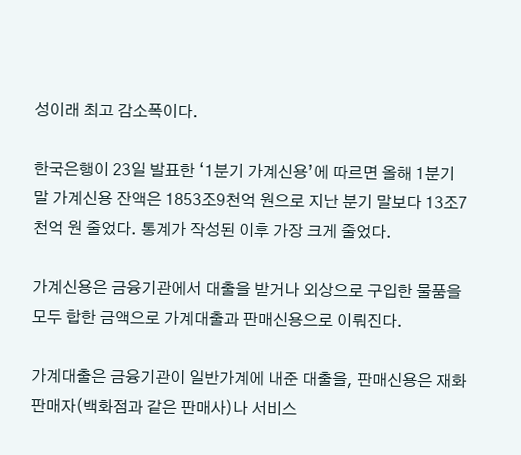성이래 최고 감소폭이다.

한국은행이 23일 발표한 ‘1분기 가계신용’에 따르면 올해 1분기말 가계신용 잔액은 1853조9천억 원으로 지난 분기 말보다 13조7천억 원 줄었다. 통계가 작성된 이후 가장 크게 줄었다.

가계신용은 금융기관에서 대출을 받거나 외상으로 구입한 물품을 모두 합한 금액으로 가계대출과 판매신용으로 이뤄진다.

가계대출은 금융기관이 일반가계에 내준 대출을, 판매신용은 재화판매자(백화점과 같은 판매사)나 서비스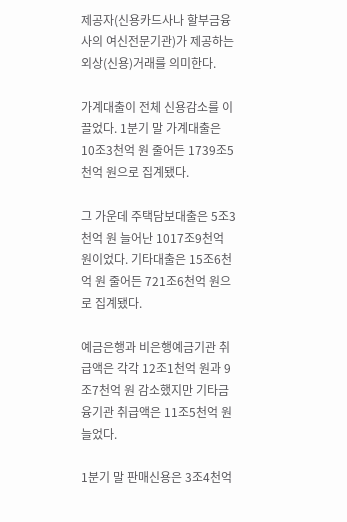제공자(신용카드사나 할부금융사의 여신전문기관)가 제공하는 외상(신용)거래를 의미한다.

가계대출이 전체 신용감소를 이끌었다. 1분기 말 가계대출은 10조3천억 원 줄어든 1739조5천억 원으로 집계됐다.

그 가운데 주택담보대출은 5조3천억 원 늘어난 1017조9천억 원이었다. 기타대출은 15조6천억 원 줄어든 721조6천억 원으로 집계됐다.

예금은행과 비은행예금기관 취급액은 각각 12조1천억 원과 9조7천억 원 감소했지만 기타금융기관 취급액은 11조5천억 원 늘었다.

1분기 말 판매신용은 3조4천억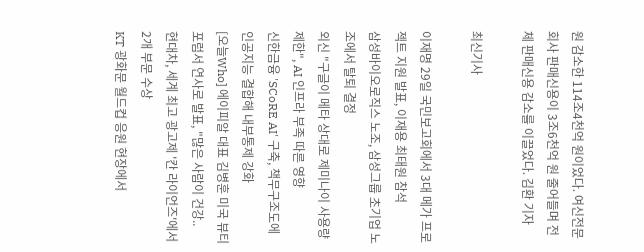원 감소한 114조4천억 원이었다. 여신전문회사 판매신용이 3조6천억 원 줄어들며 전체 판매신용 감소를 이끌었다. 김환 기자

최신기사

이재명 29일 국민보고회에서 3대 메가 프로젝트 지원 발표, 이재용 최태원 참석
삼성바이오로직스 노조, 삼성그룹 초기업 노조에서 탈퇴 결정
외신 "구글이 메타 상대로 제미나이 사용량 제한", AI 인프라 부족 따른 영향
신한금융 'SCoRE AI' 구축, 책무구조도에 인공지능 결합해 내부통제 강화
[오늘Who] 에이피알 대표 김병훈 미국 뷰티 포럼서 연사로 발표, "많은 사람이 건강..
현대차, 세계 최고 광고제 '칸 라이언즈'에서 2개 부문 수상
KT 광화문 월드컵 응원 현장에서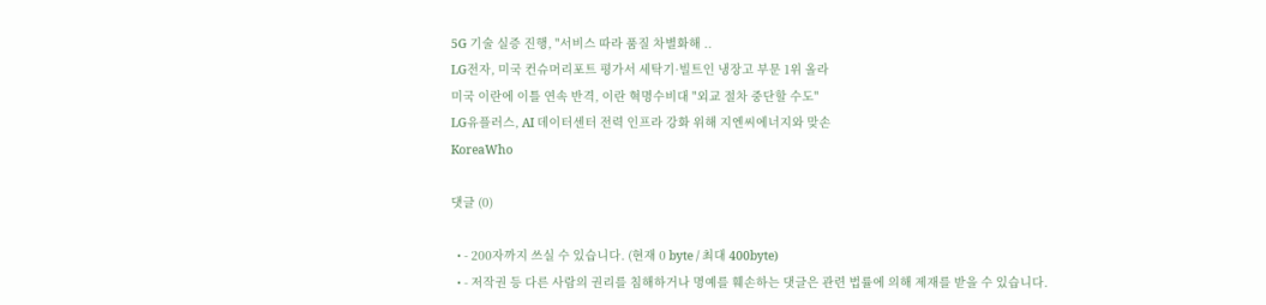5G 기술 실증 진행, "서비스 따라 품질 차별화해 ..
LG전자, 미국 컨슈머리포트 평가서 세탁기·빌트인 냉장고 부문 1위 올라
미국 이란에 이틀 연속 반격, 이란 혁명수비대 "외교 절차 중단할 수도"
LG유플러스, AI 데이터센터 전력 인프라 강화 위해 지엔씨에너지와 맞손
KoreaWho

댓글 (0)

  • - 200자까지 쓰실 수 있습니다. (현재 0 byte / 최대 400byte)
  • - 저작권 등 다른 사람의 권리를 침해하거나 명예를 훼손하는 댓글은 관련 법률에 의해 제재를 받을 수 있습니다.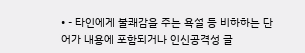• - 타인에게 불쾌감을 주는 욕설 등 비하하는 단어가 내용에 포함되거나 인신공격성 글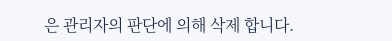은 관리자의 판단에 의해 삭제 합니다.